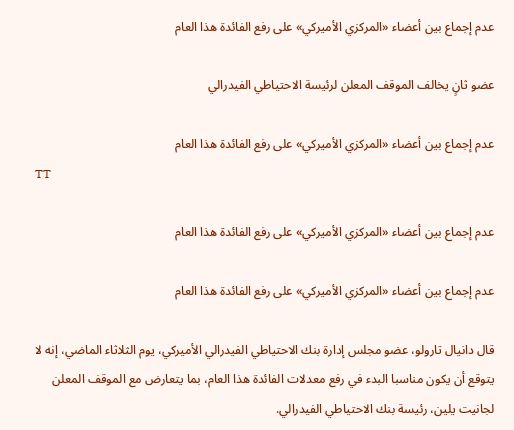عدم إجماع بين أعضاء «المركزي الأميركي» على رفع الفائدة هذا العام

عضو ثانٍ يخالف الموقف المعلن لرئيسة الاحتياطي الفيدرالي

عدم إجماع بين أعضاء «المركزي الأميركي» على رفع الفائدة هذا العام
TT

عدم إجماع بين أعضاء «المركزي الأميركي» على رفع الفائدة هذا العام

عدم إجماع بين أعضاء «المركزي الأميركي» على رفع الفائدة هذا العام

قال دانيال تارولو، عضو مجلس إدارة بنك الاحتياطي الفيدرالي الأميركي، يوم الثلاثاء الماضي، إنه لا يتوقع أن يكون مناسبا البدء في رفع معدلات الفائدة هذا العام، بما يتعارض مع الموقف المعلن لجانيت يلين، رئيسة بنك الاحتياطي الفيدرالي.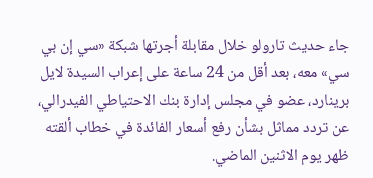جاء حديث تارولو خلال مقابلة أجرتها شبكة «سي إن بي سي» معه، بعد أقل من 24 ساعة على إعراب السيدة لايل برينارد، عضو في مجلس إدارة بنك الاحتياطي الفيدرالي، عن تردد مماثل بشأن رفع أسعار الفائدة في خطاب ألقته ظهر يوم الاثنين الماضي.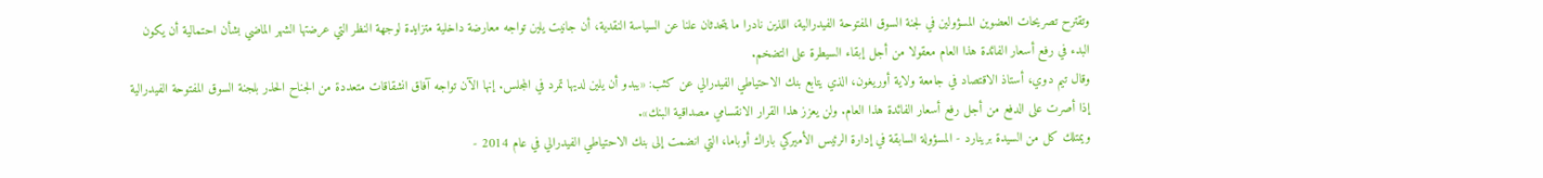وتقترح تصريحات العضوين المسؤولين في لجنة السوق المفتوحة الفيدرالية، اللذين نادرا ما يتحدثان علنا عن السياسة النقدية، أن جانيت يلين تواجه معارضة داخلية متزايدة لوجهة النظر التي عرضتها الشهر الماضي بشأن احتمالية أن يكون البدء في رفع أسعار الفائدة هذا العام معقولا من أجل إبقاء السيطرة على التضخم.
وقال تيم دوي، أستاذ الاقتصاد في جامعة ولاية أوريغون، الذي يتابع بنك الاحتياطي الفيدرالي عن كثب: «يبدو أن يلين لديها تمرد في المجلس. إنها الآن تواجه آفاق انشقاقات متعددة من الجناح الحذر بلجنة السوق المفتوحة الفيدرالية إذا أصرت على الدفع من أجل رفع أسعار الفائدة هذا العام. ولن يعزز هذا القرار الانقسامي مصداقية البنك».
ويمتلك كل من السيدة برينارد - المسؤولة السابقة في إدارة الرئيس الأميركي باراك أوباما، التي انضمت إلى بنك الاحتياطي الفيدرالي في عام 2014 -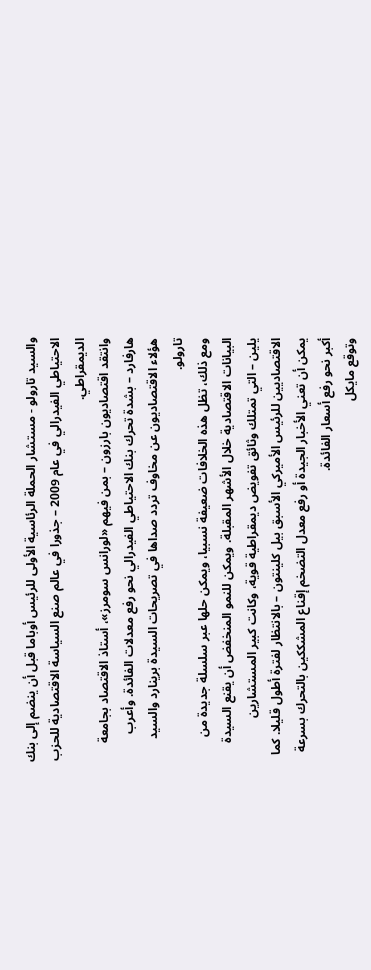والسيد تارولو - مستشار الحملة الرئاسية الأولى للرئيس أوباما قبل أن ينضم إلى بنك الاحتياطي الفيدرالي في عام 2009 – جذورا في عالم صنع السياسة الاقتصادية للحزب الديمقراطي.
وانتقد اقتصاديون بارزون – بمن فيهم «لورانس سومرز»، أستاذ الاقتصاد بجامعة هارفارد – بشدة تحرك بنك الاحتياطي الفيدرالي نحو رفع معدلات الفائدة. وأعرب هؤلاء الاقتصاديون عن مخاوف تردد صداها في تصريحات السيدة برينارد والسيد تارولو.
ومع ذلك، تظل هذه الخلافات ضعيفة نسبيا، ويمكن حلها عبر سلسلة جديدة من البيانات الاقتصادية خلال الأشهر المقبلة. ويمكن للنمو المنخفض أن يقنع السيدة يلين – التي تمتلك وثائق تفويض ديمقراطية قوية، وكانت كبير المستشارين الاقتصاديين للرئيس الأميركي الأسبق بيل كلينتون – بالانتظار لفترة أطول قليلا. كما يمكن أن تعني الأخبار الجيدة أو رفع معدل التضخم إقناع المشككين بالتحرك بسرعة أكبر نحو رفع أسعار الفائدة.
وتوقع مايكل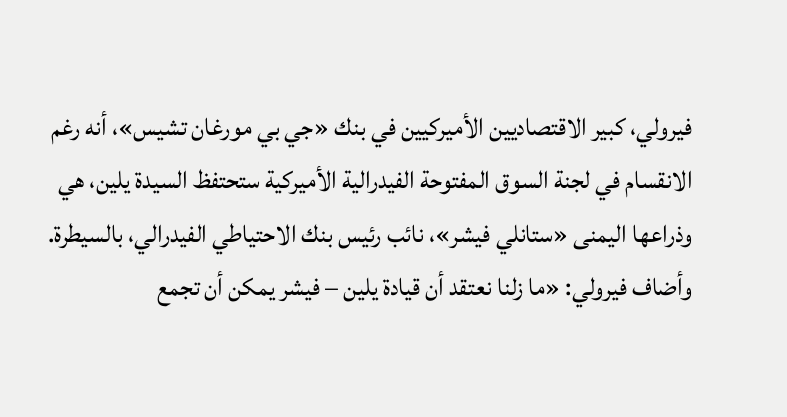فيرولي، كبير الاقتصاديين الأميركيين في بنك «جي بي مورغان تشيس»، أنه رغم الانقسام في لجنة السوق المفتوحة الفيدرالية الأميركية ستحتفظ السيدة يلين، هي وذراعها اليمنى «ستانلي فيشر»، نائب رئيس بنك الاحتياطي الفيدرالي، بالسيطرة.
وأضاف فيرولي: «ما زلنا نعتقد أن قيادة يلين – فيشر يمكن أن تجمع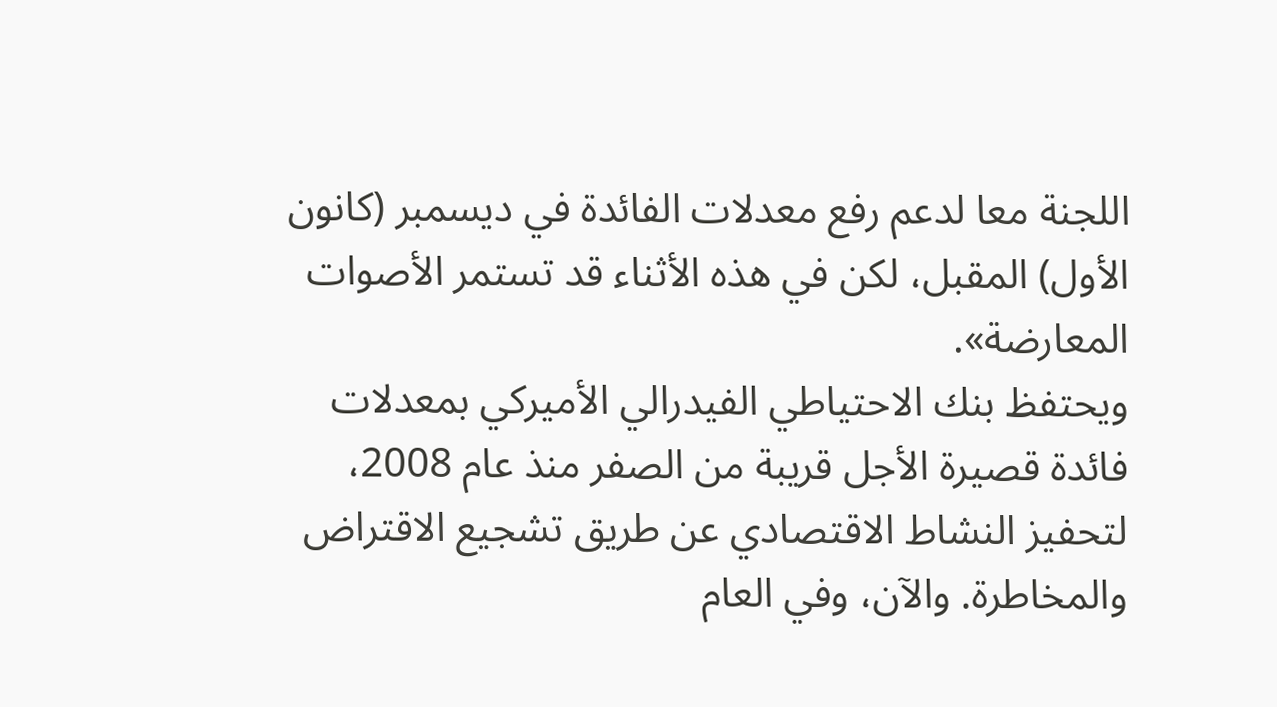اللجنة معا لدعم رفع معدلات الفائدة في ديسمبر (كانون الأول) المقبل، لكن في هذه الأثناء قد تستمر الأصوات المعارضة».
ويحتفظ بنك الاحتياطي الفيدرالي الأميركي بمعدلات فائدة قصيرة الأجل قريبة من الصفر منذ عام 2008، لتحفيز النشاط الاقتصادي عن طريق تشجيع الاقتراض والمخاطرة. والآن، وفي العام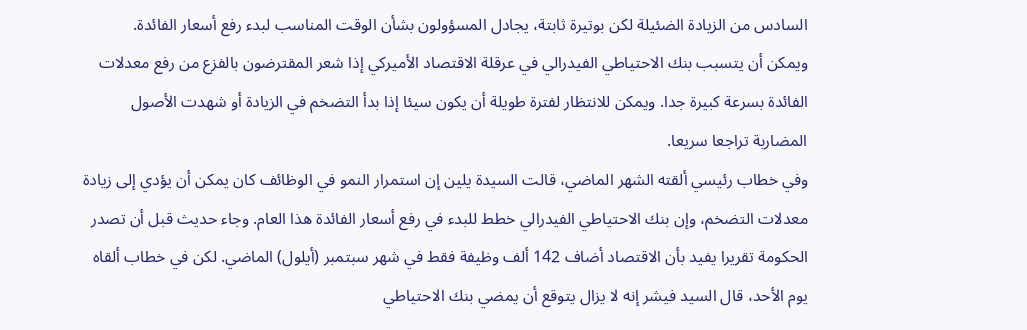السادس من الزيادة الضئيلة لكن بوتيرة ثابتة، يجادل المسؤولون بشأن الوقت المناسب لبدء رفع أسعار الفائدة.
ويمكن أن يتسبب بنك الاحتياطي الفيدرالي في عرقلة الاقتصاد الأميركي إذا شعر المقترضون بالفزع من رفع معدلات الفائدة بسرعة كبيرة جدا. ويمكن للانتظار لفترة طويلة أن يكون سيئا إذا بدأ التضخم في الزيادة أو شهدت الأصول المضاربة تراجعا سريعا.
وفي خطاب رئيسي ألقته الشهر الماضي، قالت السيدة يلين إن استمرار النمو في الوظائف كان يمكن أن يؤدي إلى زيادة معدلات التضخم، وإن بنك الاحتياطي الفيدرالي خطط للبدء في رفع أسعار الفائدة هذا العام. وجاء حديث قبل أن تصدر الحكومة تقريرا يفيد بأن الاقتصاد أضاف 142 ألف وظيفة فقط في شهر سبتمبر (أيلول) الماضي. لكن في خطاب ألقاه يوم الأحد، قال السيد فيشر إنه لا يزال يتوقع أن يمضي بنك الاحتياطي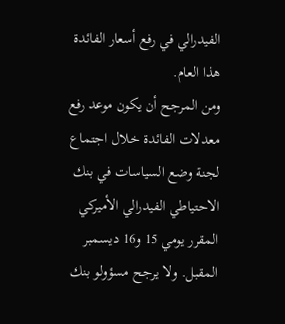الفيدرالي في رفع أسعار الفائدة هذا العام.
ومن المرجح أن يكون موعد رفع معدلات الفائدة خلال اجتماع لجنة وضع السياسات في بنك الاحتياطي الفيدرالي الأميركي المقرر يومي 15 و16 ديسمبر المقبل. ولا يرجح مسؤولو بنك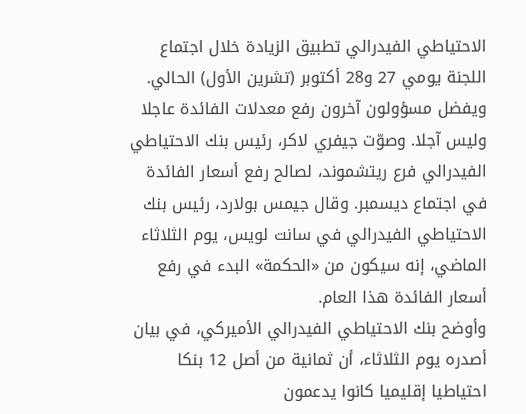الاحتياطي الفيدرالي تطبيق الزيادة خلال اجتماع اللجنة يومي 27 و28 أكتوبر (تشرين الأول) الحالي.
ويفضل مسؤولون آخرون رفع معدلات الفائدة عاجلا وليس آجلا. وصوّت جيفري لاكر، رئيس بنك الاحتياطي الفيدرالي فرع ريتشموند، لصالح رفع أسعار الفائدة في اجتماع ديسمبر. وقال جيمس بولارد، رئيس بنك الاحتياطي الفيدرالي في سانت لويس، يوم الثلاثاء الماضي، إنه سيكون من «الحكمة» البدء في رفع أسعار الفائدة هذا العام.
وأوضح بنك الاحتياطي الفيدرالي الأميركي، في بيان أصدره يوم الثلاثاء، أن ثمانية من أصل 12 بنكا احتياطيا إقليميا كانوا يدعمون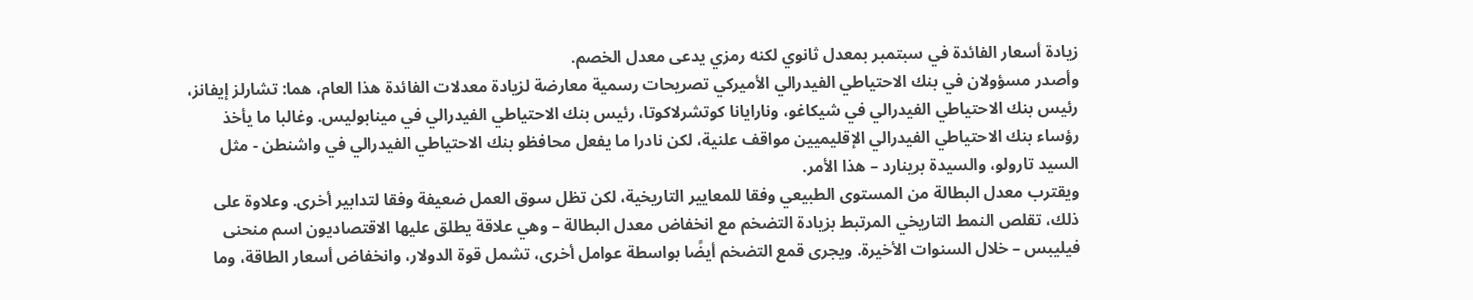زيادة أسعار الفائدة في سبتمبر بمعدل ثانوي لكنه رمزي يدعى معدل الخصم.
وأصدر مسؤولان في بنك الاحتياطي الفيدرالي الأميركي تصريحات رسمية معارضة لزيادة معدلات الفائدة هذا العام، هما: تشارلز إيفانز، رئيس بنك الاحتياطي الفيدرالي في شيكاغو، ونارايانا كوتشرلاكوتا، رئيس بنك الاحتياطي الفيدرالي في مينابوليس. وغالبا ما يأخذ رؤساء بنك الاحتياطي الفيدرالي الإقليميين مواقف علنية، لكن نادرا ما يفعل محافظو بنك الاحتياطي الفيدرالي في واشنطن - مثل السيد تارولو، والسيدة برينارد – هذا الأمر.
ويقترب معدل البطالة من المستوى الطبيعي وفقا للمعايير التاريخية، لكن تظل سوق العمل ضعيفة وفقا لتدابير أخرى. وعلاوة على ذلك، تقلص النمط التاريخي المرتبط بزيادة التضخم مع انخفاض معدل البطالة – وهي علاقة يطلق عليها الاقتصاديون اسم منحنى فيليبس – خلال السنوات الأخيرة. ويجرى قمع التضخم أيضًا بواسطة عوامل أخرى، تشمل قوة الدولار، وانخفاض أسعار الطاقة، وما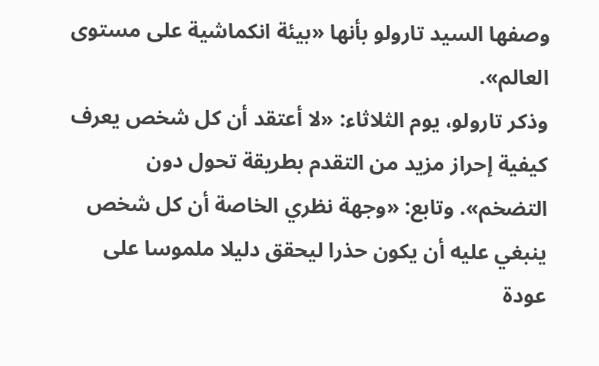وصفها السيد تارولو بأنها «بيئة انكماشية على مستوى العالم».
وذكر تارولو، يوم الثلاثاء: «لا أعتقد أن كل شخص يعرف كيفية إحراز مزيد من التقدم بطريقة تحول دون التضخم». وتابع: «وجهة نظري الخاصة أن كل شخص ينبغي عليه أن يكون حذرا ليحقق دليلا ملموسا على عودة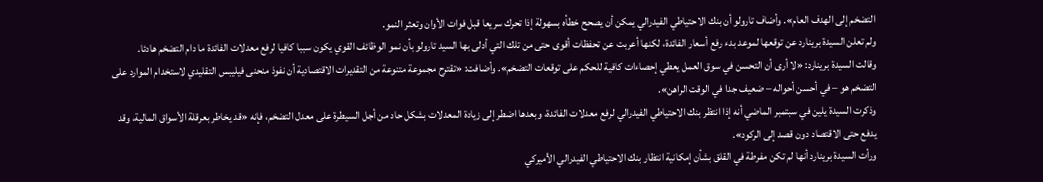التضخم إلى الهدف العام». وأضاف تارولو أن بنك الاحتياطي الفيدرالي يمكن أن يصحح خطأه بسهولة إذا تحرك سريعا قبل فوات الأوان وتعثر النمو.
ولم تعلن السيدة برينارد عن توقعها لموعد بدء رفع أسعار الفائدة، لكنها أعربت عن تحفظات أقوى حتى من تلك التي أدلى بها السيد تارولو بأن نمو الوظائف القوي يكون سببا كافيا لرفع معدلات الفائدة ما دام التضخم هادئا.
وقالت السيدة برينارد: «لا أرى أن التحسن في سوق العمل يعطي إحصاءات كافية للحكم على توقعات التضخم». وأضافت: «تقترح مجموعة متنوعة من التقديرات الاقتصادية أن نفوذ منحنى فيليبس التقليدي لاستخدام الموارد على التضخم هو – في أحسن أحواله – ضعيف جدا في الوقت الراهن».
وذكرت السيدة يلين في سبتمبر الماضي أنه إذا انتظر بنك الاحتياطي الفيدرالي لرفع معدلات الفائدة، وبعدها اضطر إلى زيادة المعدلات بشكل حاد من أجل السيطرة على معدل التضخم، فإنه «قد يخاطر بعرقلة الأسواق المالية، وقد يدفع حتى الاقتصاد دون قصد إلى الركود».
ورأت السيدة برينارد أنها لم تكن مفرطة في القلق بشأن إمكانية انتظار بنك الاحتياطي الفيدرالي الأميركي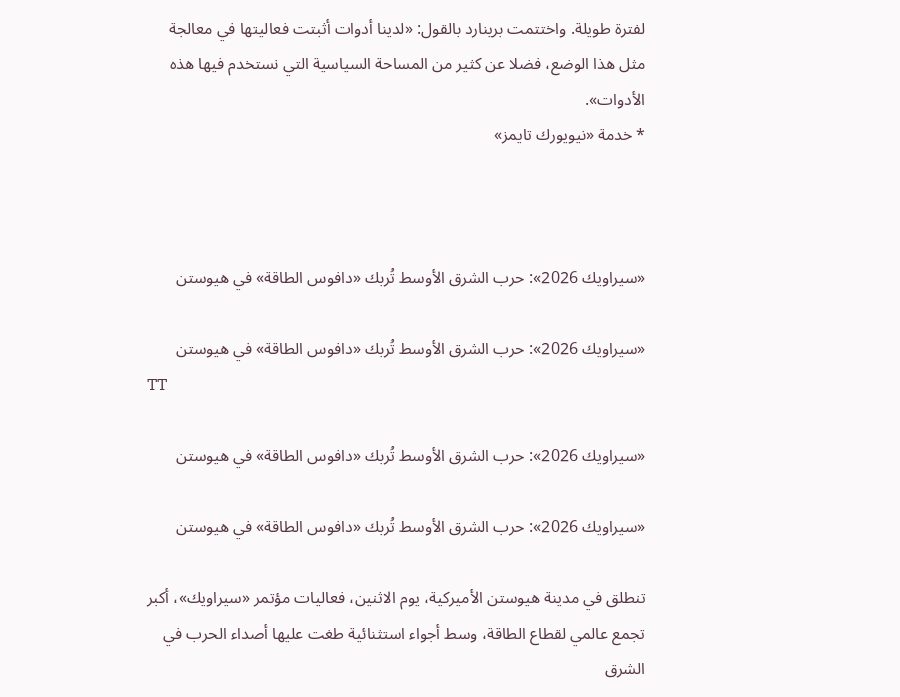لفترة طويلة. واختتمت برينارد بالقول: «لدينا أدوات أثبتت فعاليتها في معالجة مثل هذا الوضع، فضلا عن كثير من المساحة السياسية التي نستخدم فيها هذه الأدوات».
* خدمة «نيويورك تايمز»



«سيراويك 2026»: حرب الشرق الأوسط تُربك «دافوس الطاقة» في هيوستن

«سيراويك 2026»: حرب الشرق الأوسط تُربك «دافوس الطاقة» في هيوستن
TT

«سيراويك 2026»: حرب الشرق الأوسط تُربك «دافوس الطاقة» في هيوستن

«سيراويك 2026»: حرب الشرق الأوسط تُربك «دافوس الطاقة» في هيوستن

تنطلق في مدينة هيوستن الأميركية، يوم الاثنين، فعاليات مؤتمر «سيراويك»، أكبر تجمع عالمي لقطاع الطاقة، وسط أجواء استثنائية طغت عليها أصداء الحرب في الشرق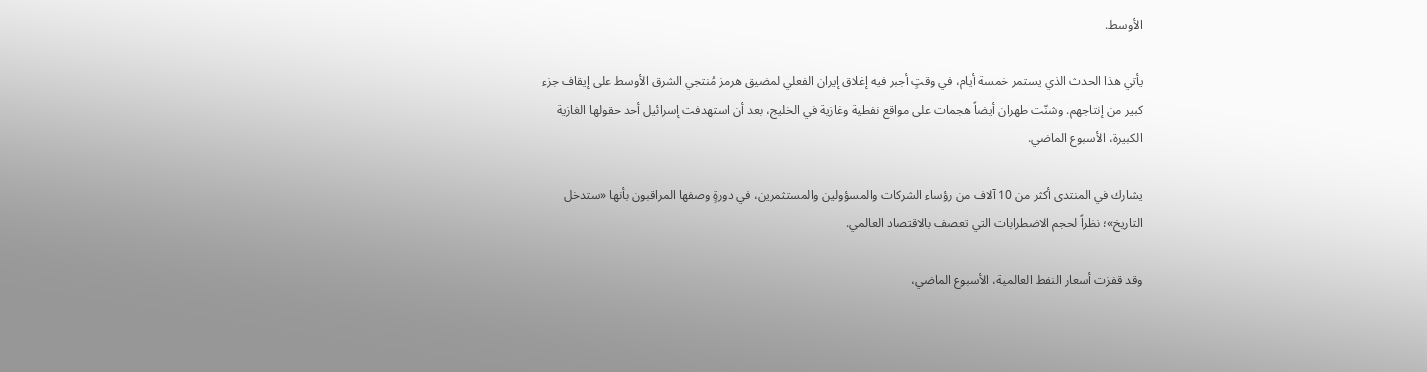الأوسط.

يأتي هذا الحدث الذي يستمر خمسة أيام، في وقتٍ أجبر فيه إغلاق إيران الفعلي لمضيق هرمز مُنتجي الشرق الأوسط على إيقاف جزء كبير من إنتاجهم. وشنّت طهران أيضاً هجمات على مواقع نفطية وغازية في الخليج، بعد أن استهدفت إسرائيل أحد حقولها الغازية الكبيرة، الأسبوع الماضي.

يشارك في المنتدى أكثر من 10 آلاف من رؤساء الشركات والمسؤولين والمستثمرين، في دورةٍ وصفها المراقبون بأنها «ستدخل التاريخ»؛ نظراً لحجم الاضطرابات التي تعصف بالاقتصاد العالمي.

وقد قفزت أسعار النفط العالمية، الأسبوع الماضي،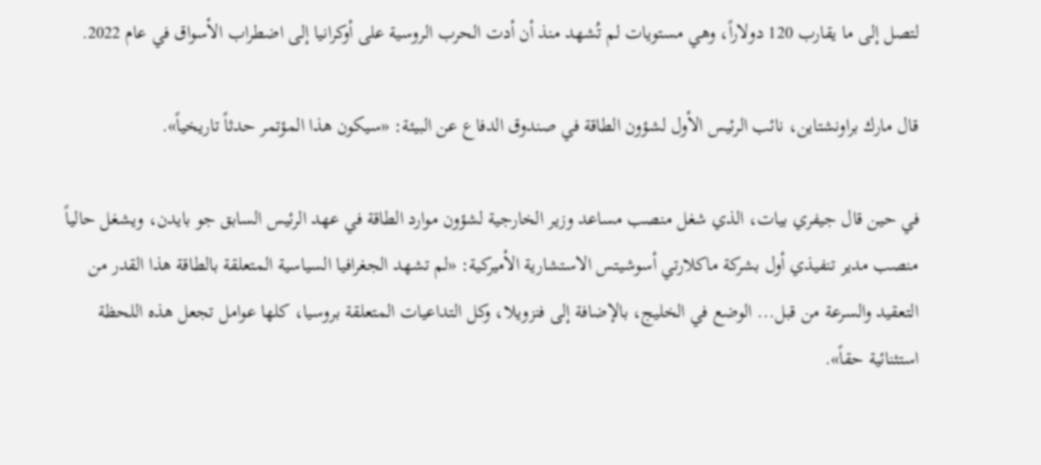لتصل إلى ما يقارب 120 دولاراً، وهي مستويات لم تُشهد منذ أن أدت الحرب الروسية على أوكرانيا إلى اضطراب الأسواق في عام 2022.

قال مارك براونشتاين، نائب الرئيس الأول لشؤون الطاقة في صندوق الدفاع عن البيئة: «سيكون هذا المؤتمر حدثاً تاريخياً».

في حين قال جيفري بيات، الذي شغل منصب مساعد وزير الخارجية لشؤون موارد الطاقة في عهد الرئيس السابق جو بايدن، ويشغل حالياً منصب مدير تنفيذي أول بشركة ماكلارتي أسوشيتس الاستشارية الأميركية: «لم تشهد الجغرافيا السياسية المتعلقة بالطاقة هذا القدر من التعقيد والسرعة من قبل... الوضع في الخليج، بالإضافة إلى فنزويلا، وكل التداعيات المتعلقة بروسيا، كلها عوامل تجعل هذه اللحظة استثنائية حقاً».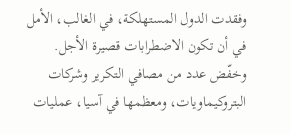وفقدت الدول المستهلكة، في الغالب، الأمل في أن تكون الاضطرابات قصيرة الأجل. وخفّض عدد من مصافي التكرير وشركات البتروكيماويات، ومعظمها في آسيا، عمليات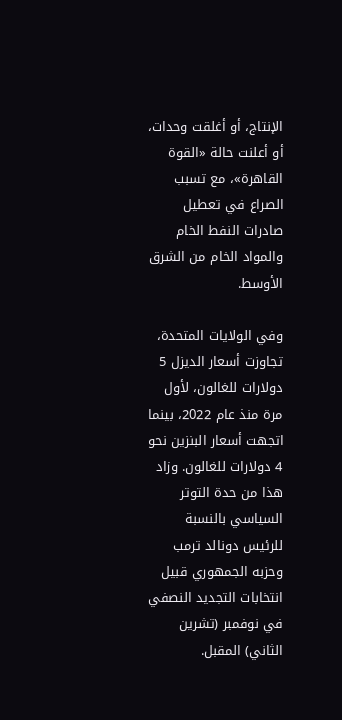الإنتاج، أو أغلقت وحدات، أو أعلنت حالة «القوة القاهرة»، مع تسبب الصراع في تعطيل صادرات النفط الخام والمواد الخام من الشرق الأوسط.

وفي الولايات المتحدة، تجاوزت أسعار الديزل 5 دولارات للغالون، لأول مرة منذ عام 2022، بينما اتجهت أسعار البنزين نحو 4 دولارات للغالون. وزاد هذا من حدة التوتر السياسي بالنسبة للرئيس دونالد ترمب وحزبه الجمهوري قبيل انتخابات التجديد النصفي في نوفمبر (تشرين الثاني) المقبل.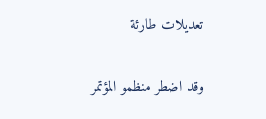تعديلات طارئة

وقد اضطر منظمو المؤتمر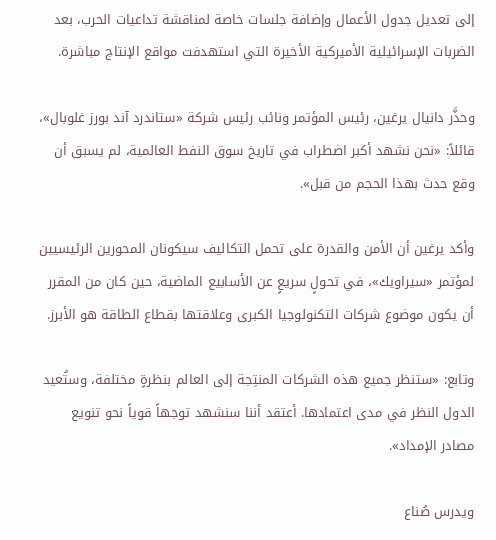إلى تعديل جدول الأعمال وإضافة جلسات خاصة لمناقشة تداعيات الحرب، بعد الضربات الإسرائيلية الأميركية الأخيرة التي استهدفت مواقع الإنتاج مباشرة.

وحذَّر دانيال يرغين، رئيس المؤتمر ونائب رئيس شركة «ستاندرد آند بورز غلوبال»، قائلاً: «نحن نشهد أكبر اضطراب في تاريخ سوق النفط العالمية، لم يسبق أن وقع حدث بهذا الحجم من قبل».

وأكد يرغين أن الأمن والقدرة على تحمل التكاليف سيكونان المحورين الرئيسيين لمؤتمر «سيراويك»، في تحولٍ سريعٍ عن الأسابيع الماضية، حين كان من المقرر أن يكون موضوع شركات التكنولوجيا الكبرى وعلاقتها بقطاع الطاقة هو الأبرز.

وتابع: «ستنظر جميع هذه الشركات المنتِجة إلى العالم بنظرةٍ مختلفة، وستُعيد الدول النظر في مدى اعتمادها. أعتقد أننا سنشهد توجهاً قوياً نحو تنويع مصادر الإمداد».

ويدرس صُناع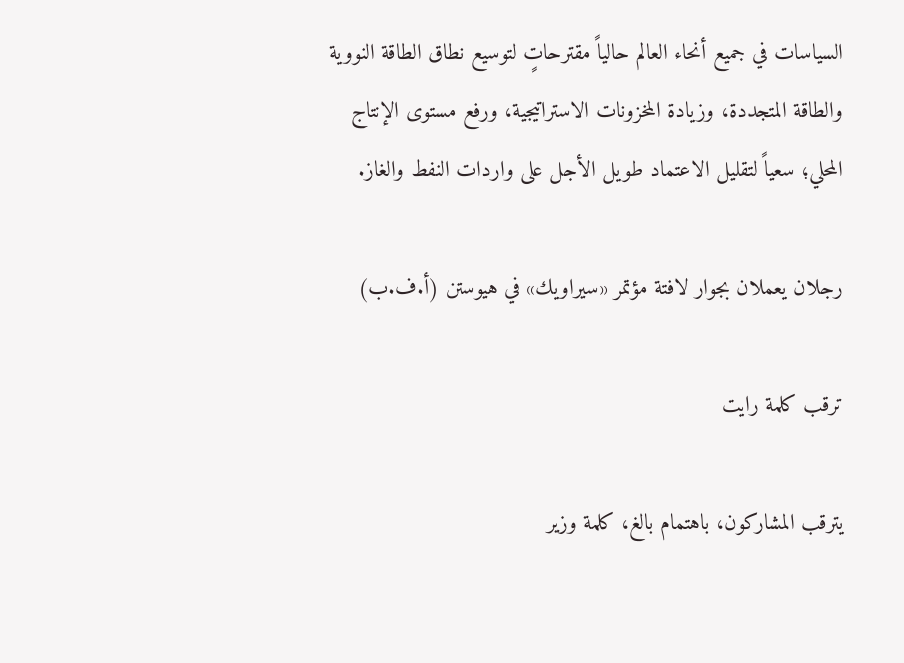السياسات في جميع أنحاء العالم حالياً مقترحاتٍ لتوسيع نطاق الطاقة النووية والطاقة المتجددة، وزيادة المخزونات الاستراتيجية، ورفع مستوى الإنتاج المحلي؛ سعياً لتقليل الاعتماد طويل الأجل على واردات النفط والغاز.

رجلان يعملان بجوار لافتة مؤتمر «سيراويك» في هيوستن (أ.ف.ب)

ترقب كلمة رايت

يترقب المشاركون، باهتمام بالغ، كلمة وزير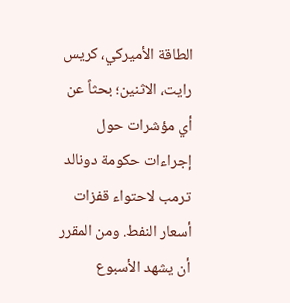الطاقة الأميركي، كريس رايت، الاثنين؛ بحثاً عن أي مؤشرات حول إجراءات حكومة دونالد ترمب لاحتواء قفزات أسعار النفط. ومن المقرر أن يشهد الأسبوع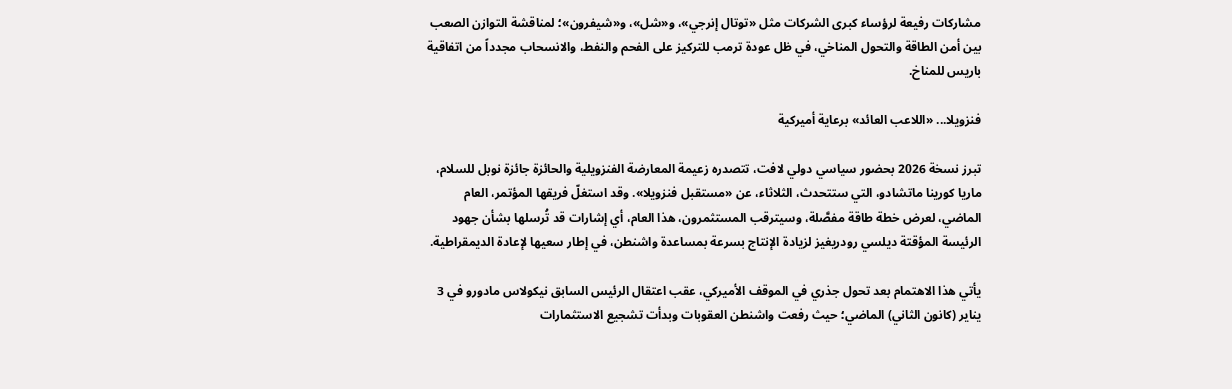مشاركات رفيعة لرؤساء كبرى الشركات مثل «توتال إنرجي»، و«شل»، و«شيفرون»؛ لمناقشة التوازن الصعب بين أمن الطاقة والتحول المناخي، في ظل عودة ترمب للتركيز على الفحم والنفط، والانسحاب مجدداً من اتفاقية باريس للمناخ.

فنزويلا... «اللاعب العائد» برعاية أميركية

تبرز نسخة 2026 بحضور سياسي دولي لافت، تتصدره زعيمة المعارضة الفنزويلية والحائزة جائزة نوبل للسلام، ماريا كورينا ماتشادو، التي ستتحدث، الثلاثاء، عن «مستقبل فنزويلا». وقد استغلّ فريقها المؤتمر، العام الماضي، لعرض خطة طاقة مفصَّلة، وسيترقب المستثمرون، هذا العام، أي إشارات قد تُرسلها بشأن جهود الرئيسة المؤقتة ديلسي رودريغيز لزيادة الإنتاج بسرعة بمساعدة واشنطن، في إطار سعيها لإعادة الديمقراطية.

يأتي هذا الاهتمام بعد تحول جذري في الموقف الأميركي، عقب اعتقال الرئيس السابق نيكولاس مادورو في 3 يناير (كانون الثاني) الماضي؛ حيث رفعت واشنطن العقوبات وبدأت تشجيع الاستثمارات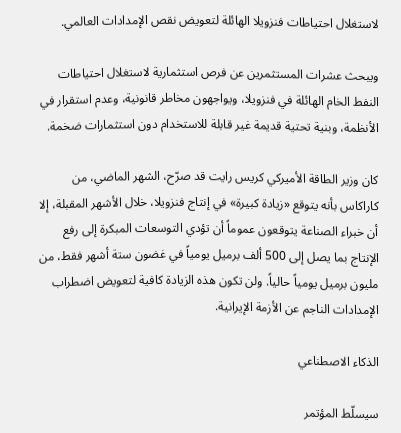لاستغلال احتياطات فنزويلا الهائلة لتعويض نقص الإمدادات العالمي.

ويبحث عشرات المستثمرين عن فرص استثمارية لاستغلال احتياطات النفط الخام الهائلة في فنزويلا، ويواجهون مخاطر قانونية، وعدم استقرار في الأنظمة، وبنية تحتية قديمة غير قابلة للاستخدام دون استثمارات ضخمة.

كان وزير الطاقة الأميركي كريس رايت قد صرّح، الشهر الماضي، من كاراكاس بأنه يتوقع «زيادة كبيرة» في إنتاج فنزويلا، خلال الأشهر المقبلة، إلا أن خبراء الصناعة يتوقعون عموماً أن تؤدي التوسعات المبكرة إلى رفع الإنتاج بما يصل إلى 500 ألف برميل يومياً في غضون ستة أشهر فقط، من مليون برميل يومياً حالياً. ولن تكون هذه الزيادة كافية لتعويض اضطراب الإمدادات الناجم عن الأزمة الإيرانية.

الذكاء الاصطناعي

سيسلّط المؤتمر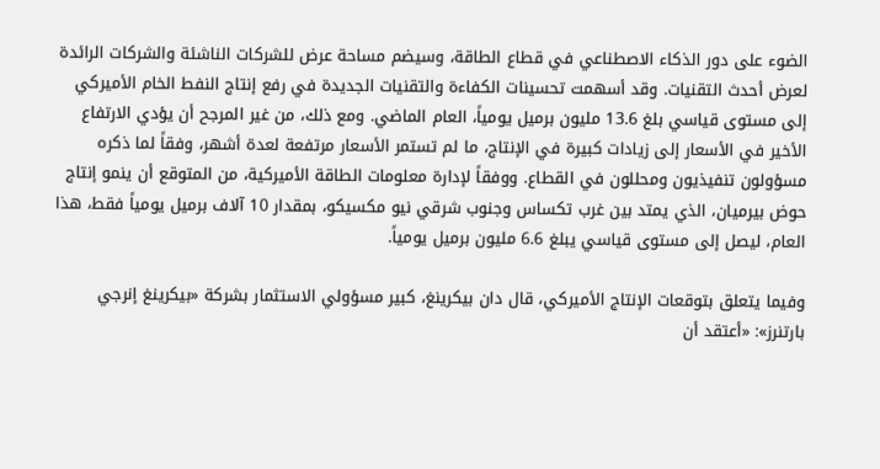الضوء على دور الذكاء الاصطناعي في قطاع الطاقة، وسيضم مساحة عرض للشركات الناشئة والشركات الرائدة لعرض أحدث التقنيات. وقد أسهمت تحسينات الكفاءة والتقنيات الجديدة في رفع إنتاج النفط الخام الأميركي إلى مستوى قياسي بلغ 13.6 مليون برميل يومياً، العام الماضي. ومع ذلك، من غير المرجح أن يؤدي الارتفاع الأخير في الأسعار إلى زيادات كبيرة في الإنتاج، ما لم تستمر الأسعار مرتفعة لعدة أشهر، وفقاً لما ذكره مسؤولون تنفيذيون ومحللون في القطاع. ووفقاً لإدارة معلومات الطاقة الأميركية، من المتوقع أن ينمو إنتاج حوض بيرميان، الذي يمتد بين غرب تكساس وجنوب شرقي نيو مكسيكو، بمقدار 10 آلاف برميل يومياً فقط، هذا العام، ليصل إلى مستوى قياسي يبلغ 6.6 مليون برميل يومياً.

وفيما يتعلق بتوقعات الإنتاج الأميركي، قال دان بيكرينغ، كبير مسؤولي الاستثمار بشركة «بيكرينغ إنرجي بارتنرز»: «أعتقد أن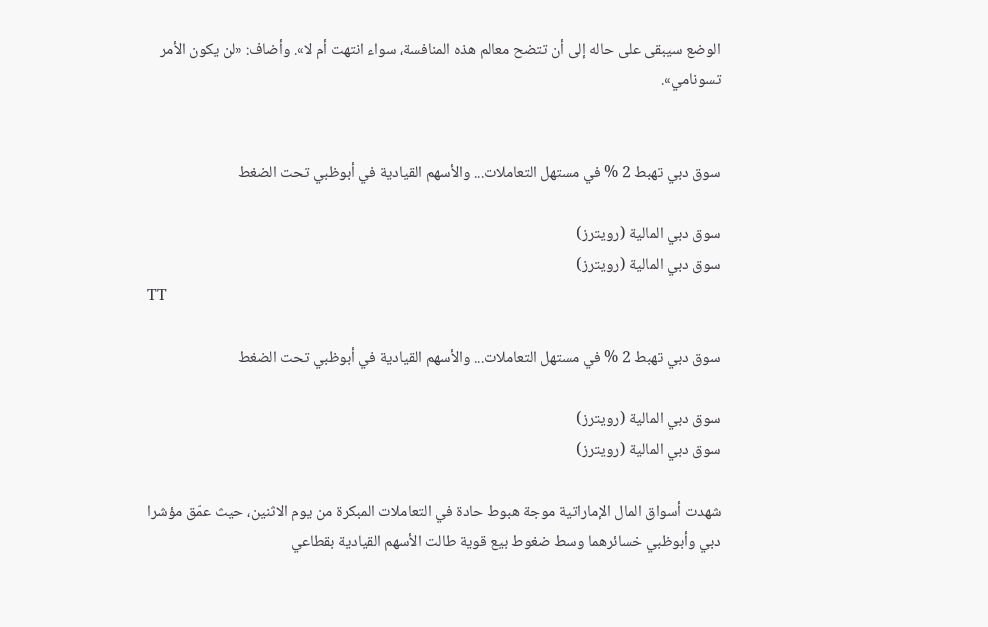الوضع سيبقى على حاله إلى أن تتضح معالم هذه المنافسة، سواء انتهت أم لا». وأضاف: «لن يكون الأمر تسونامي».


سوق دبي تهبط 2 % في مستهل التعاملات... والأسهم القيادية في أبوظبي تحت الضغط

سوق دبي المالية (رويترز)
سوق دبي المالية (رويترز)
TT

سوق دبي تهبط 2 % في مستهل التعاملات... والأسهم القيادية في أبوظبي تحت الضغط

سوق دبي المالية (رويترز)
سوق دبي المالية (رويترز)

شهدت أسواق المال الإماراتية موجة هبوط حادة في التعاملات المبكرة من يوم الاثنين، حيث عمّق مؤشرا دبي وأبوظبي خسائرهما وسط ضغوط بيع قوية طالت الأسهم القيادية بقطاعي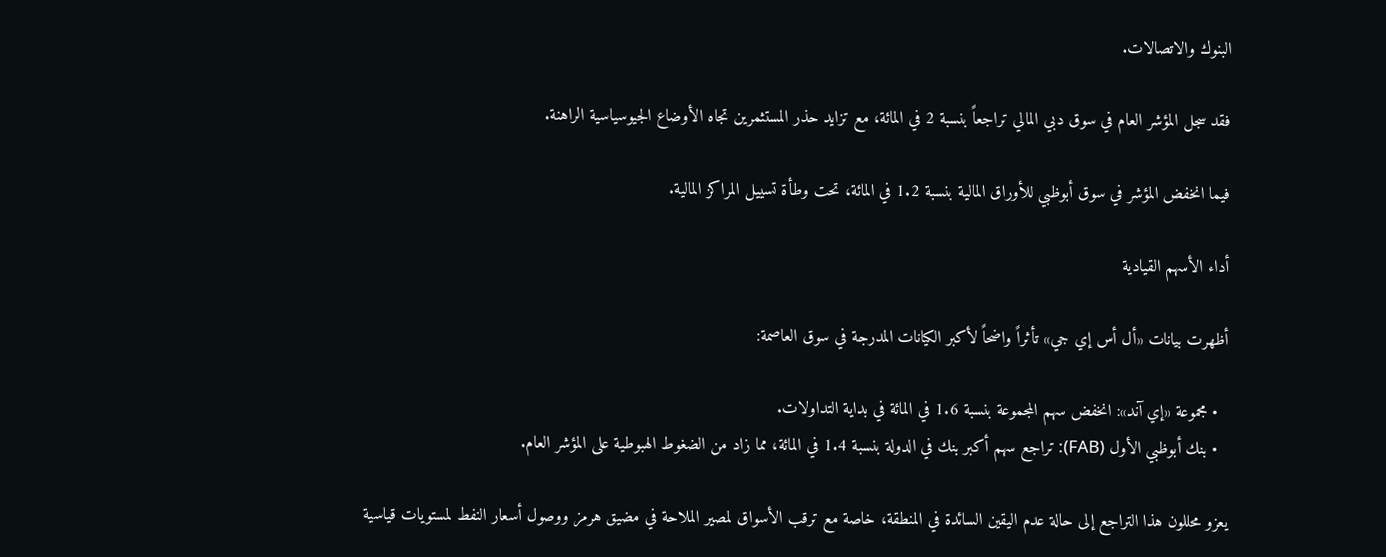البنوك والاتصالات.

فقد سجل المؤشر العام في سوق دبي المالي تراجعاً بنسبة 2 في المائة، مع تزايد حذر المستثمرين تجاه الأوضاع الجيوسياسية الراهنة.

فيما انخفض المؤشر في سوق أبوظبي للأوراق المالية بنسبة 1.2 في المائة، تحت وطأة تسييل المراكز المالية.

أداء الأسهم القيادية

أظهرت بيانات «أل أس إي جي» تأثراً واضحاً لأكبر الكيانات المدرجة في سوق العاصمة:

  • مجموعة «إي آند»: انخفض سهم المجموعة بنسبة 1.6 في المائة في بداية التداولات.
  • بنك أبوظبي الأول (FAB): تراجع سهم أكبر بنك في الدولة بنسبة 1.4 في المائة، مما زاد من الضغوط الهبوطية على المؤشر العام.

يعزو محللون هذا التراجع إلى حالة عدم اليقين السائدة في المنطقة، خاصة مع ترقب الأسواق لمصير الملاحة في مضيق هرمز ووصول أسعار النفط لمستويات قياسية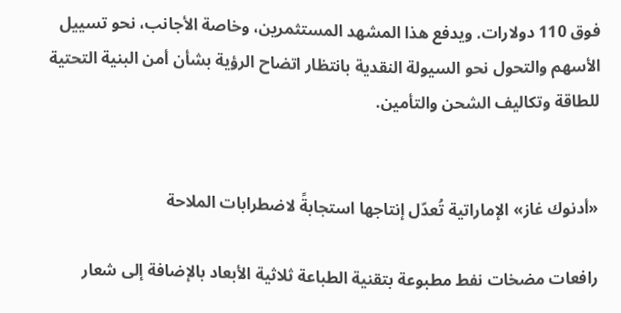فوق 110 دولارات. ويدفع هذا المشهد المستثمرين، وخاصة الأجانب، نحو تسييل الأسهم والتحول نحو السيولة النقدية بانتظار اتضاح الرؤية بشأن أمن البنية التحتية للطاقة وتكاليف الشحن والتأمين.


«أدنوك غاز» الإماراتية تُعدّل إنتاجها استجابةً لاضطرابات الملاحة

رافعات مضخات نفط مطبوعة بتقنية الطباعة ثلاثية الأبعاد بالإضافة إلى شعار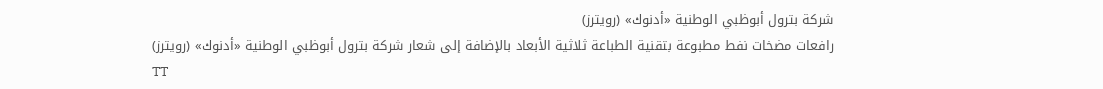شركة بترول أبوظبي الوطنية «أدنوك» (رويترز)
رافعات مضخات نفط مطبوعة بتقنية الطباعة ثلاثية الأبعاد بالإضافة إلى شعار شركة بترول أبوظبي الوطنية «أدنوك» (رويترز)
TT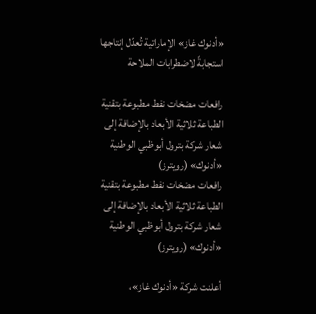«أدنوك غاز» الإماراتية تُعدّل إنتاجها استجابةً لاضطرابات الملاحة

رافعات مضخات نفط مطبوعة بتقنية الطباعة ثلاثية الأبعاد بالإضافة إلى شعار شركة بترول أبوظبي الوطنية «أدنوك» (رويترز)
رافعات مضخات نفط مطبوعة بتقنية الطباعة ثلاثية الأبعاد بالإضافة إلى شعار شركة بترول أبوظبي الوطنية «أدنوك» (رويترز)

أعلنت شركة «أدنوك غاز»،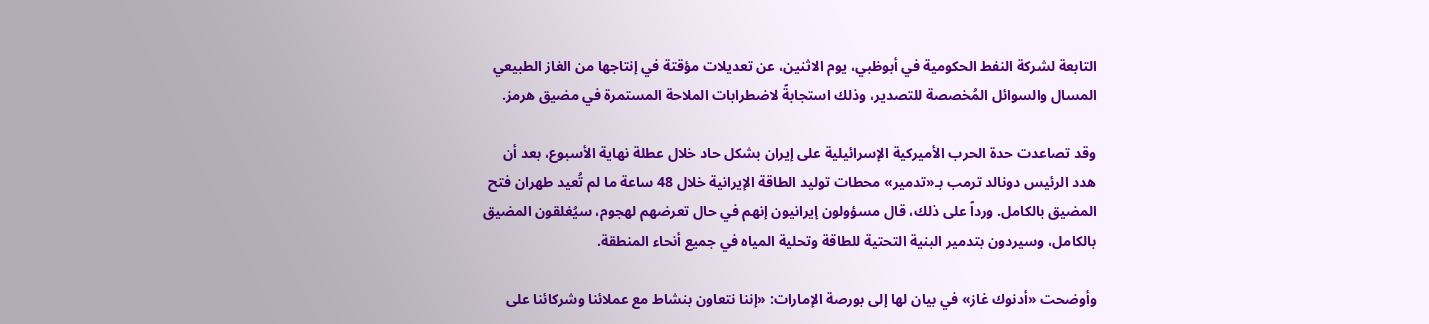التابعة لشركة النفط الحكومية في أبوظبي، يوم الاثنين، عن تعديلات مؤقتة في إنتاجها من الغاز الطبيعي المسال والسوائل المُخصصة للتصدير، وذلك استجابةً لاضطرابات الملاحة المستمرة في مضيق هرمز.

وقد تصاعدت حدة الحرب الأميركية الإسرائيلية على إيران بشكل حاد خلال عطلة نهاية الأسبوع، بعد أن هدد الرئيس دونالد ترمب بـ«تدمير» محطات توليد الطاقة الإيرانية خلال 48 ساعة ما لم تُعيد طهران فتح المضيق بالكامل. ورداً على ذلك، قال مسؤولون إيرانيون إنهم في حال تعرضهم لهجوم، سيُغلقون المضيق بالكامل، وسيردون بتدمير البنية التحتية للطاقة وتحلية المياه في جميع أنحاء المنطقة.

وأوضحت «أدنوك غاز» في بيان لها إلى بورصة الإمارات: «إننا نتعاون بنشاط مع عملائنا وشركائنا على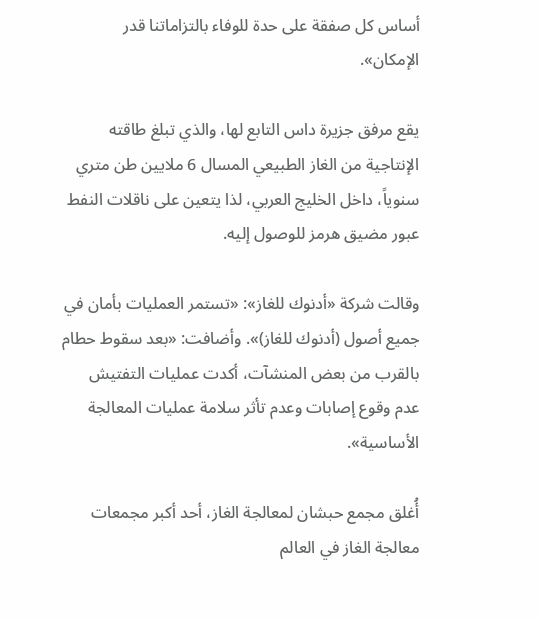أساس كل صفقة على حدة للوفاء بالتزاماتنا قدر الإمكان».

يقع مرفق جزيرة داس التابع لها، والذي تبلغ طاقته الإنتاجية من الغاز الطبيعي المسال 6 ملايين طن متري سنوياً، داخل الخليج العربي، لذا يتعين على ناقلات النفط عبور مضيق هرمز للوصول إليه.

وقالت شركة «أدنوك للغاز»: «تستمر العمليات بأمان في جميع أصول (أدنوك للغاز)». وأضافت: «بعد سقوط حطام بالقرب من بعض المنشآت، أكدت عمليات التفتيش عدم وقوع إصابات وعدم تأثر سلامة عمليات المعالجة الأساسية».

أُغلق مجمع حبشان لمعالجة الغاز، أحد أكبر مجمعات معالجة الغاز في العالم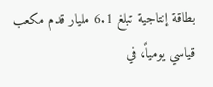بطاقة إنتاجية تبلغ 6.1 مليار قدم مكعب قياسي يومياً، في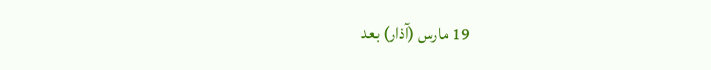19 مارس (آذار) بعد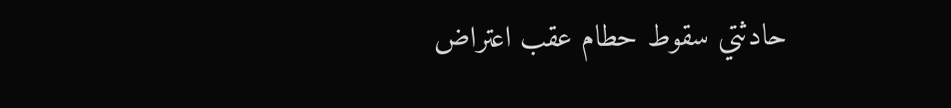حادثتي سقوط حطام عقب اعتراض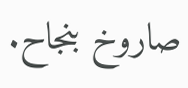صاروخ بنجاح.